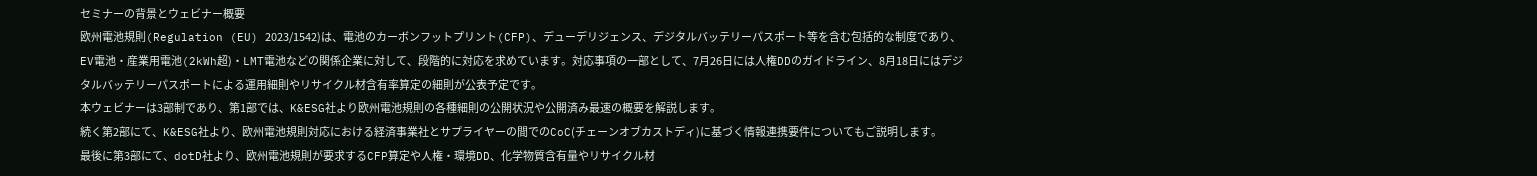セミナーの背景とウェビナー概要
欧州電池規則(Regulation (EU) 2023/1542)は、電池のカーボンフットプリント(CFP)、デューデリジェンス、デジタルバッテリーパスポート等を含む包括的な制度であり、EV電池・産業用電池(2kWh超)・LMT電池などの関係企業に対して、段階的に対応を求めています。対応事項の一部として、7月26日には人権DDのガイドライン、8月18日にはデジタルバッテリーパスポートによる運用細則やリサイクル材含有率算定の細則が公表予定です。
本ウェビナーは3部制であり、第1部では、K&ESG社より欧州電池規則の各種細則の公開状況や公開済み最速の概要を解説します。
続く第2部にて、K&ESG社より、欧州電池規則対応における経済事業社とサプライヤーの間でのCoC(チェーンオブカストディ)に基づく情報連携要件についてもご説明します。
最後に第3部にて、dotD社より、欧州電池規則が要求するCFP算定や人権・環境DD、化学物質含有量やリサイクル材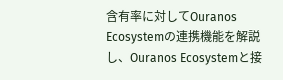含有率に対してOuranos Ecosystemの連携機能を解説し、Ouranos Ecosystemと接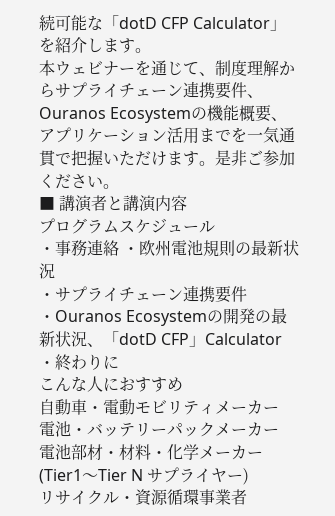続可能な「dotD CFP Calculator」を紹介します。
本ウェビナーを通じて、制度理解からサプライチェーン連携要件、Ouranos Ecosystemの機能概要、アプリケーション活用までを一気通貫で把握いただけます。是非ご参加ください。
■ 講演者と講演内容
プログラムスケジュール
・事務連絡 ・欧州電池規則の最新状況
・サプライチェーン連携要件
・Ouranos Ecosystemの開発の最新状況、「dotD CFP」Calculator
・終わりに
こんな人におすすめ
自動車・電動モビリティメーカー
電池・バッテリーパックメーカー
電池部材・材料・化学メーカー(Tier1〜Tier N サプライヤー)
リサイクル・資源循環事業者